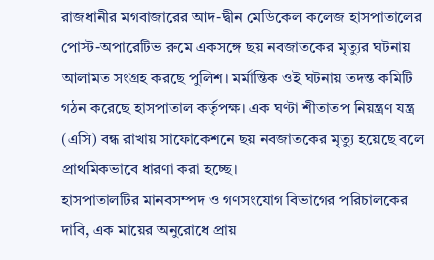রাজধানীর মগবাজারের আদ-দ্বীন মেডিকেল কলেজ হাসপাতালের পোস্ট-অপারেটিভ রুমে একসঙ্গে ছয় নবজাতকের মৃত্যুর ঘটনায় আলামত সংগ্রহ করছে পুলিশ। মর্মান্তিক ওই ঘটনায় তদন্ত কমিটি গঠন করেছে হাসপাতাল কর্তৃপক্ষ। এক ঘণ্টা শীতাতপ নিয়ন্ত্রণ যন্ত্র (এসি) বন্ধ রাখায় সাফোকেশনে ছয় নবজাতকের মৃত্যু হয়েছে বলে প্রাথমিকভাবে ধারণা করা হচ্ছে।
হাসপাতালটির মানবসম্পদ ও গণসংযোগ বিভাগের পরিচালকের দাবি, এক মায়ের অনুরোধে প্রায়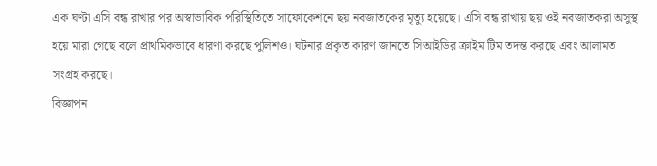এক ঘণ্টা এসি বন্ধ রাখার পর অস্বাভাবিক পরিস্থিতিতে সাফোকেশনে ছয় নবজাতকের মৃত্যু হয়েছে। এসি বন্ধ রাখায় ছয় ওই নবজাতকরা অসুস্থ হয়ে মারা গেছে বলে প্রাথমিকভাবে ধারণা করছে পুলিশও। ঘটনার প্রকৃত কারণ জানতে সিআইডির ক্রাইম টিম তদন্ত করছে এবং আলামত সংগ্রহ করছে।
বিজ্ঞাপন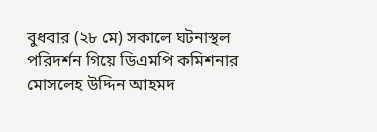বুধবার (২৮ মে) সকালে ঘটনাস্থল পরিদর্শন গিয়ে ডিএমপি কমিশনার মোসলেহ উদ্দিন আহমদ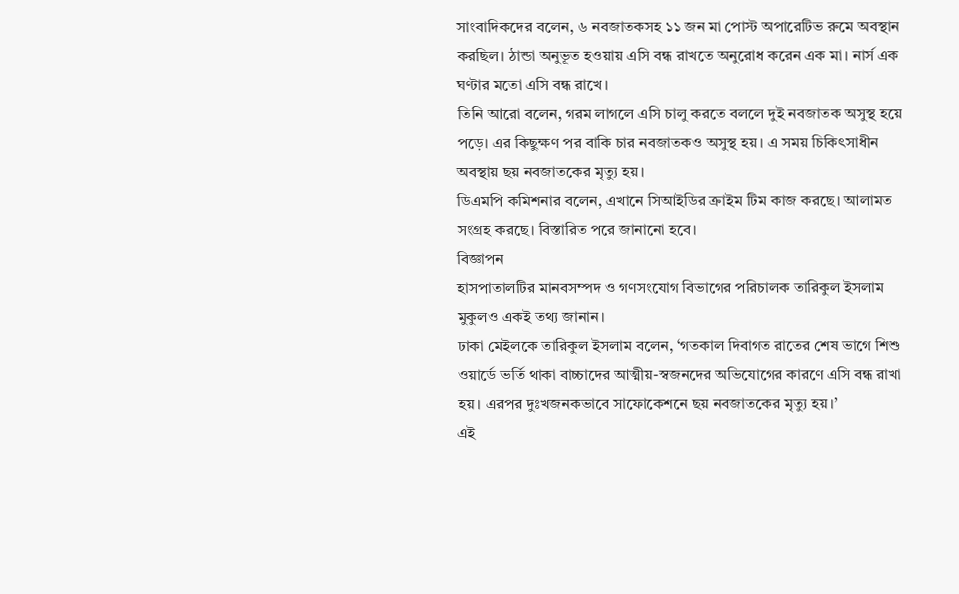সাংবাদিকদের বলেন, ৬ নবজাতকসহ ১১ জন মা পোস্ট অপারেটিভ রুমে অবস্থান করছিল। ঠান্ডা অনুভূত হওয়ায় এসি বন্ধ রাখতে অনুরোধ করেন এক মা। নার্স এক ঘণ্টার মতো এসি বন্ধ রাখে।
তিনি আরো বলেন, গরম লাগলে এসি চালু করতে বললে দুই নবজাতক অসুস্থ হয়ে পড়ে। এর কিছুক্ষণ পর বাকি চার নবজাতকও অসুস্থ হয়। এ সময় চিকিৎসাধীন অবস্থায় ছয় নবজাতকের মৃত্যু হয়।
ডিএমপি কমিশনার বলেন, এখানে সিআইডির ক্রাইম টিম কাজ করছে। আলামত সংগ্রহ করছে। বিস্তারিত পরে জানানো হবে।
বিজ্ঞাপন
হাসপাতালটির মানবসম্পদ ও গণসংযোগ বিভাগের পরিচালক তারিকুল ইসলাম মুকুলও একই তথ্য জানান।
ঢাকা মেইলকে তারিকুল ইসলাম বলেন, ‘গতকাল দিবাগত রাতের শেষ ভাগে শিশু ওয়ার্ডে ভর্তি থাকা বাচ্চাদের আত্মীয়-স্বজনদের অভিযোগের কারণে এসি বন্ধ রাখা হয়। এরপর দুঃখজনকভাবে সাফোকেশনে ছয় নবজাতকের মৃত্যু হয়।’
এই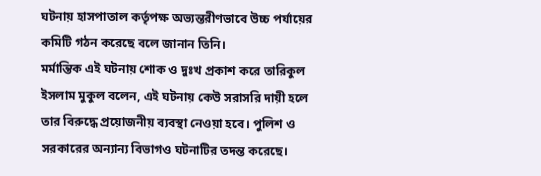ঘটনায় হাসপাতাল কর্তৃপক্ষ অভ্যন্তরীণভাবে উচ্চ পর্যায়ের কমিটি গঠন করেছে বলে জানান তিনি।
মর্মান্তিক এই ঘটনায় শোক ও দুঃখ প্রকাশ করে তারিকুল ইসলাম মুকুল বলেন, এই ঘটনায় কেউ সরাসরি দায়ী হলে তার বিরুদ্ধে প্রয়োজনীয় ব্যবস্থা নেওয়া হবে। পুলিশ ও সরকারের অন্যান্য বিভাগও ঘটনাটির তদন্ত করেছে।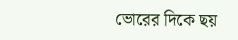ভোরের দিকে ছয়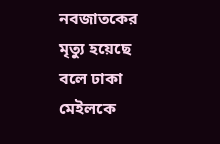নবজাতকের মৃত্যু হয়েছে বলে ঢাকা মেইলকে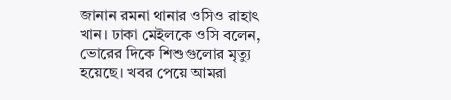জানান রমনা থানার ওসিও রাহাৎ খান। ঢাকা মেইলকে ওসি বলেন, ভোরের দিকে শিশুগুলোর মৃত্যু হয়েছে। খবর পেয়ে আমরা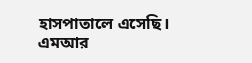হাসপাতালে এসেছি।
এমআর